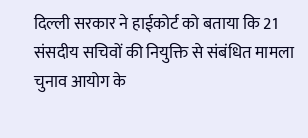दिल्ली सरकार ने हाईकोर्ट को बताया कि 21 संसदीय सचिवों की नियुक्ति से संबंधित मामला चुनाव आयोग के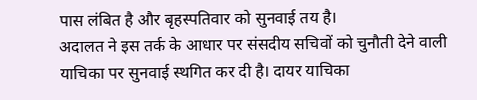पास लंबित है और बृहस्पतिवार को सुनवाई तय है।
अदालत ने इस तर्क के आधार पर संसदीय सचिवों को चुनौती देने वाली याचिका पर सुनवाई स्थगित कर दी है। दायर याचिका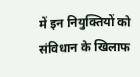में इन नियुक्तियों को संविधान के खिलाफ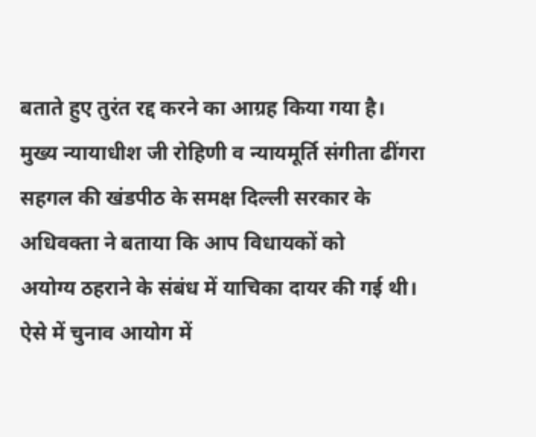बताते हुए तुरंत रद्द करने का आग्रह किया गया है।
मुख्य न्यायाधीश जी रोहिणी व न्यायमूर्ति संगीता ढींगरा सहगल की खंडपीठ के समक्ष दिल्ली सरकार के अधिवक्ता ने बताया कि आप विधायकों को
अयोग्य ठहराने के संबंध में याचिका दायर की गई थी।
ऐसे में चुनाव आयोग में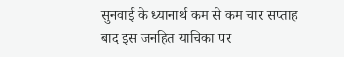सुनवाई के ध्यानार्थ कम से कम चार सप्ताह बाद इस जनहित याचिका पर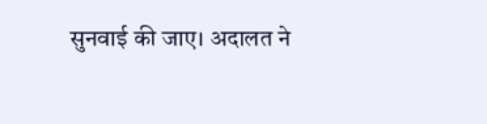सुनवाई की जाए। अदालत ने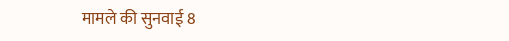मामले की सुनवाई 8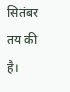सितंबर तय की है।